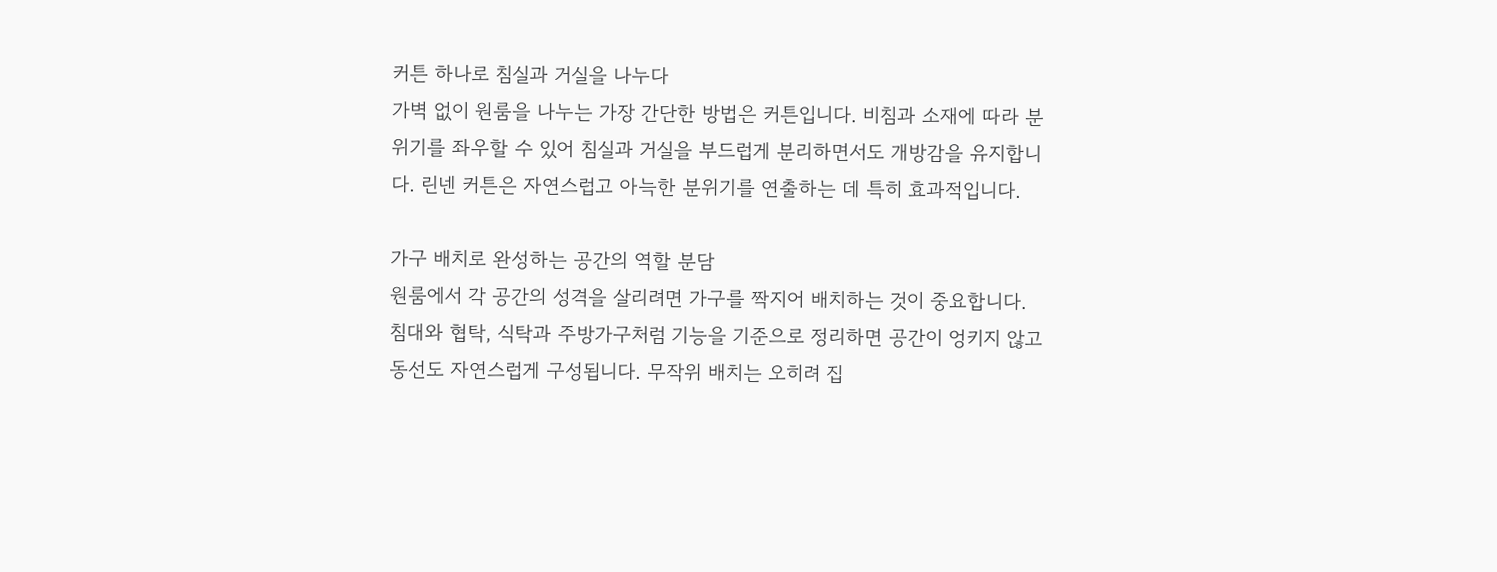커튼 하나로 침실과 거실을 나누다
가벽 없이 원룸을 나누는 가장 간단한 방법은 커튼입니다. 비침과 소재에 따라 분위기를 좌우할 수 있어 침실과 거실을 부드럽게 분리하면서도 개방감을 유지합니다. 린넨 커튼은 자연스럽고 아늑한 분위기를 연출하는 데 특히 효과적입니다.

가구 배치로 완성하는 공간의 역할 분담
원룸에서 각 공간의 성격을 살리려면 가구를 짝지어 배치하는 것이 중요합니다. 침대와 협탁, 식탁과 주방가구처럼 기능을 기준으로 정리하면 공간이 엉키지 않고 동선도 자연스럽게 구성됩니다. 무작위 배치는 오히려 집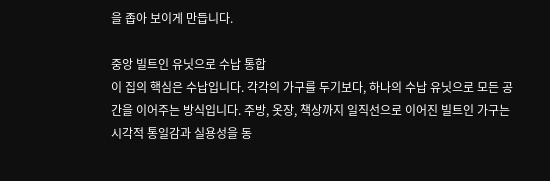을 좁아 보이게 만듭니다.

중앙 빌트인 유닛으로 수납 통합
이 집의 핵심은 수납입니다. 각각의 가구를 두기보다, 하나의 수납 유닛으로 모든 공간을 이어주는 방식입니다. 주방, 옷장, 책상까지 일직선으로 이어진 빌트인 가구는 시각적 통일감과 실용성을 동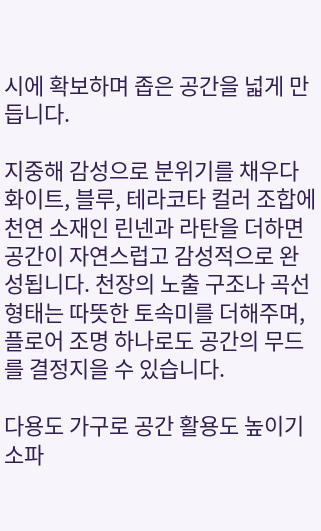시에 확보하며 좁은 공간을 넓게 만듭니다.

지중해 감성으로 분위기를 채우다
화이트, 블루, 테라코타 컬러 조합에 천연 소재인 린넨과 라탄을 더하면 공간이 자연스럽고 감성적으로 완성됩니다. 천장의 노출 구조나 곡선 형태는 따뜻한 토속미를 더해주며, 플로어 조명 하나로도 공간의 무드를 결정지을 수 있습니다.

다용도 가구로 공간 활용도 높이기
소파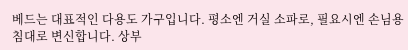베드는 대표적인 다용도 가구입니다. 평소엔 거실 소파로, 필요시엔 손님용 침대로 변신합니다. 상부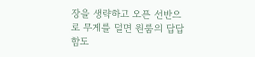장을 생략하고 오픈 선반으로 무게를 덜면 원룸의 답답함도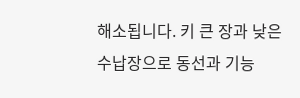해소됩니다. 키 큰 장과 낮은 수납장으로 동선과 기능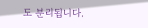도 분리됩니다.